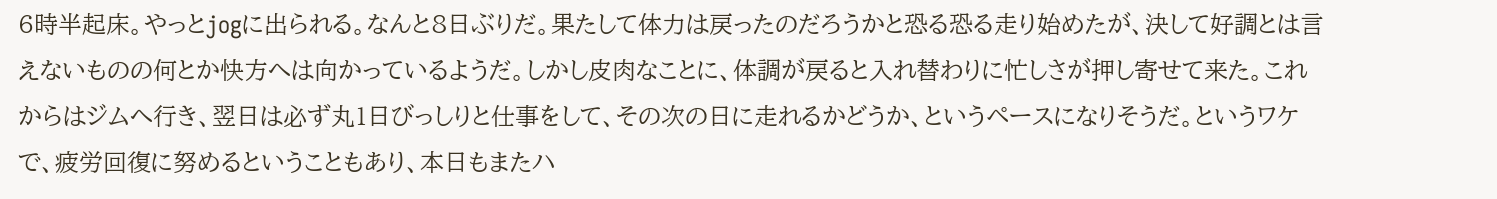6時半起床。やっとjogに出られる。なんと8日ぶりだ。果たして体力は戻ったのだろうかと恐る恐る走り始めたが、決して好調とは言えないものの何とか快方へは向かっているようだ。しかし皮肉なことに、体調が戻ると入れ替わりに忙しさが押し寄せて来た。これからはジムへ行き、翌日は必ず丸1日びっしりと仕事をして、その次の日に走れるかどうか、というペースになりそうだ。というワケで、疲労回復に努めるということもあり、本日もまたハ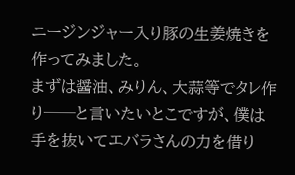ニージンジャー入り豚の生姜焼きを作ってみました。
まずは醤油、みりん、大蒜等でタレ作り──と言いたいとこですが、僕は手を抜いてエバラさんの力を借り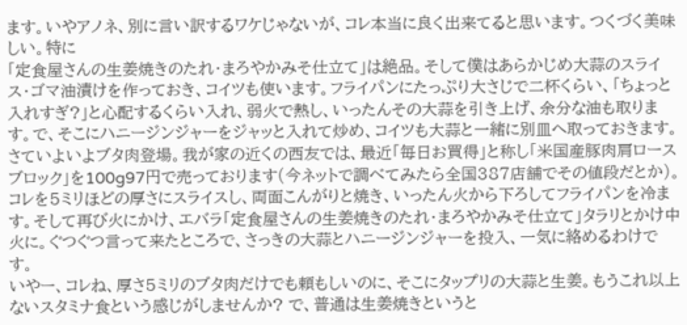ます。いやアノネ、別に言い訳するワケじゃないが、コレ本当に良く出来てると思います。つくづく美味しい。特に
「定食屋さんの生姜焼きのたれ・まろやかみそ仕立て」は絶品。そして僕はあらかじめ大蒜のスライス・ゴマ油漬けを作っておき、コイツも使います。フライパンにたっぷり大さじで二杯くらい、「ちょっと入れすぎ?」と心配するくらい入れ、弱火で熱し、いったんその大蒜を引き上げ、余分な油も取ります。で、そこにハニージンジャーをジャッと入れて炒め、コイツも大蒜と一緒に別皿へ取っておきます。
さていよいよブタ肉登場。我が家の近くの西友では、最近「毎日お買得」と称し「米国産豚肉肩ロースブロック」を100g97円で売っております(今ネットで調べてみたら全国387店舗でその値段だとか)。コレを5ミリほどの厚さにスライスし、両面こんがりと焼き、いったん火から下ろしてフライパンを冷ます。そして再び火にかけ、エバラ「定食屋さんの生姜焼きのたれ・まろやかみそ仕立て」タラリとかけ中火に。ぐつぐつ言って来たところで、さっきの大蒜とハニージンジャーを投入、一気に絡めるわけです。
いやー、コレね、厚さ5ミリのブタ肉だけでも頼もしいのに、そこにタップリの大蒜と生姜。もうこれ以上ないスタミナ食という感じがしませんか? で、普通は生姜焼きというと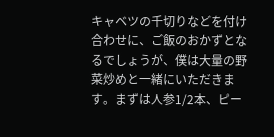キャベツの千切りなどを付け合わせに、ご飯のおかずとなるでしょうが、僕は大量の野菜炒めと一緒にいただきます。まずは人参1/2本、ピー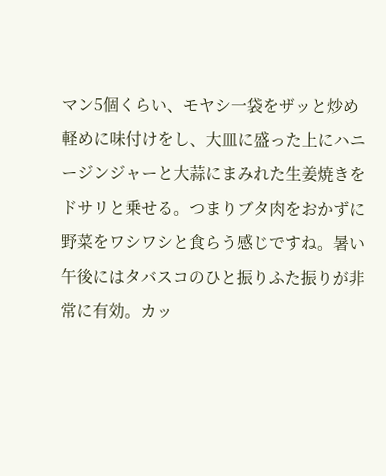マン5個くらい、モヤシ一袋をザッと炒め軽めに味付けをし、大皿に盛った上にハニージンジャーと大蒜にまみれた生姜焼きをドサリと乗せる。つまりブタ肉をおかずに野菜をワシワシと食らう感じですね。暑い午後にはタバスコのひと振りふた振りが非常に有効。カッ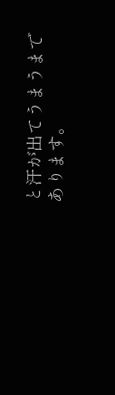と汗が出てうまうまであります。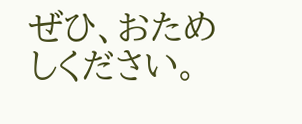ぜひ、おためしください。